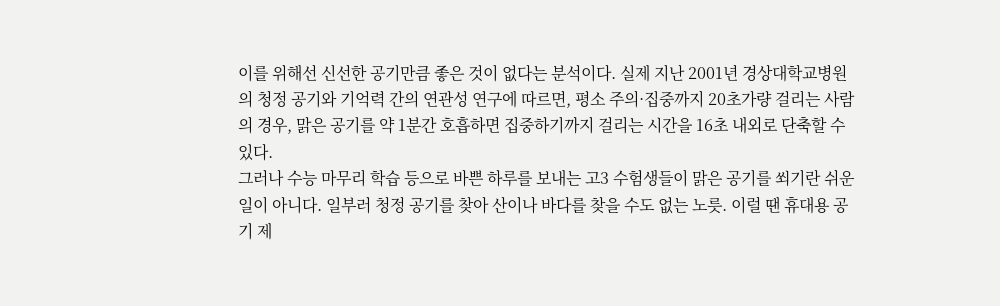이를 위해선 신선한 공기만큼 좋은 것이 없다는 분석이다. 실제 지난 2001년 경상대학교병원의 청정 공기와 기억력 간의 연관성 연구에 따르면, 평소 주의·집중까지 20초가량 걸리는 사람의 경우, 맑은 공기를 약 1분간 호흡하면 집중하기까지 걸리는 시간을 16초 내외로 단축할 수 있다.
그러나 수능 마무리 학습 등으로 바쁜 하루를 보내는 고3 수험생들이 맑은 공기를 쐬기란 쉬운 일이 아니다. 일부러 청정 공기를 찾아 산이나 바다를 찾을 수도 없는 노릇. 이럴 땐 휴대용 공기 제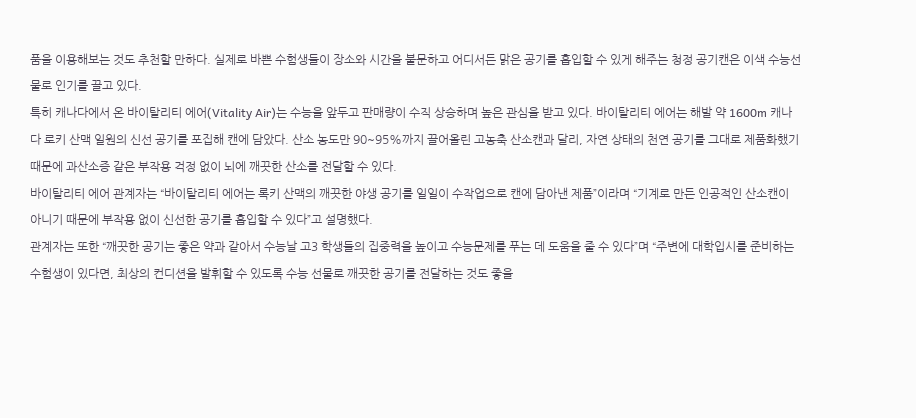품을 이용해보는 것도 추천할 만하다. 실제로 바쁜 수험생들이 장소와 시간을 불문하고 어디서든 맑은 공기를 흡입할 수 있게 해주는 청정 공기캔은 이색 수능선물로 인기를 끌고 있다.
특히 캐나다에서 온 바이탈리티 에어(Vitality Air)는 수능을 앞두고 판매량이 수직 상승하며 높은 관심을 받고 있다. 바이탈리티 에어는 해발 약 1600m 캐나다 로키 산맥 일원의 신선 공기를 포집해 캔에 담았다. 산소 농도만 90~95%까지 끌어올린 고농축 산소캔과 달리, 자연 상태의 천연 공기를 그대로 제품화했기 때문에 과산소증 같은 부작용 걱정 없이 뇌에 깨끗한 산소를 전달할 수 있다.
바이탈리티 에어 관계자는 “바이탈리티 에어는 록키 산맥의 깨끗한 야생 공기를 일일이 수작업으로 캔에 담아낸 제품”이라며 “기계로 만든 인공적인 산소캔이 아니기 때문에 부작용 없이 신선한 공기를 흡입할 수 있다”고 설명했다.
관계자는 또한 “깨끗한 공기는 좋은 약과 같아서 수능날 고3 학생들의 집중력을 높이고 수능문제를 푸는 데 도움을 줄 수 있다”며 “주변에 대학입시를 준비하는 수험생이 있다면, 최상의 컨디션을 발휘할 수 있도록 수능 선물로 깨끗한 공기를 전달하는 것도 좋을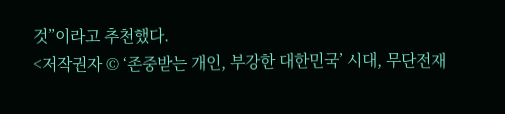것”이라고 추천했다.
<저작권자 © ‘존중받는 개인, 부강한 대한민국’ 시대, 무단전재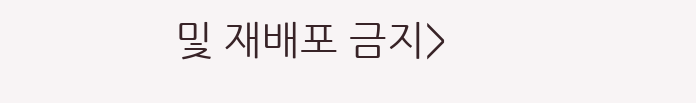및 재배포 금지>